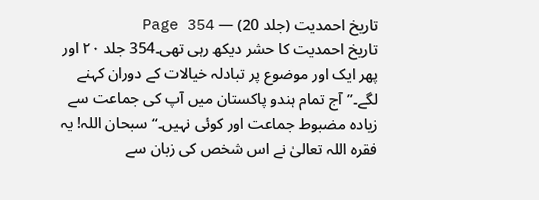تاریخ احمدیت (جلد 20) — Page 354
تاریخ احمدیت کا حشر دیکھ رہی تھی۔354 جلد ۲۰ اور پھر ایک اور موضوع پر تبادلہ خیالات کے دوران کہنے لگے۔”آج تمام ہندو پاکستان میں آپ کی جماعت سے زیادہ مضبوط جماعت اور کوئی نہیں۔“ سبحان اللہ! یہ فقرہ اللہ تعالیٰ نے اس شخص کی زبان سے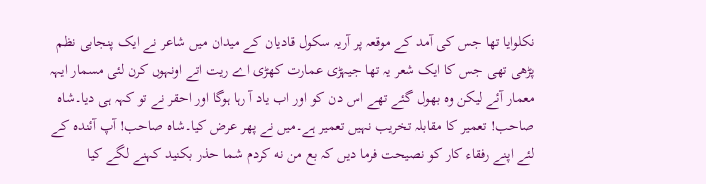نکلوایا تھا جس کی آمد کے موقعہ پر آریہ سکول قادیان کے میدان میں شاعر نے ایک پنجابی نظم پڑھی تھی جس کا ایک شعر یہ تھا جیہڑی عمارت کھڑی اے ریت اتے اونہوں کرن لئی مسمار ایہہ معمار آئے لیکن وہ بھول گئے تھے اس دن کو اور اب یاد آ رہا ہوگا اور احقر نے تو کہہ ہی دیا۔شاہ صاحب! تعمیر کا مقابلہ تخریب نہیں تعمیر ہے۔میں نے پھر عرض کیا۔شاہ صاحب! آپ آئندہ کے لئے اپنے رفقاء کار کو نصیحت فرما دیں کہ بع من نه کردم شما حذر بکنید کہنے لگے کیا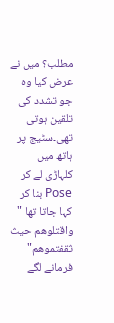مطلب؟ میں نے عرض کیا وہ جو تشدد کی تلقین ہوتی تھی۔سٹیج پر ہاتھ میں کلہاڑی لے کر Pose بنا کر کہا جاتا تھا " واقتلوهم حيث ثقفتموهم" فرمانے لگے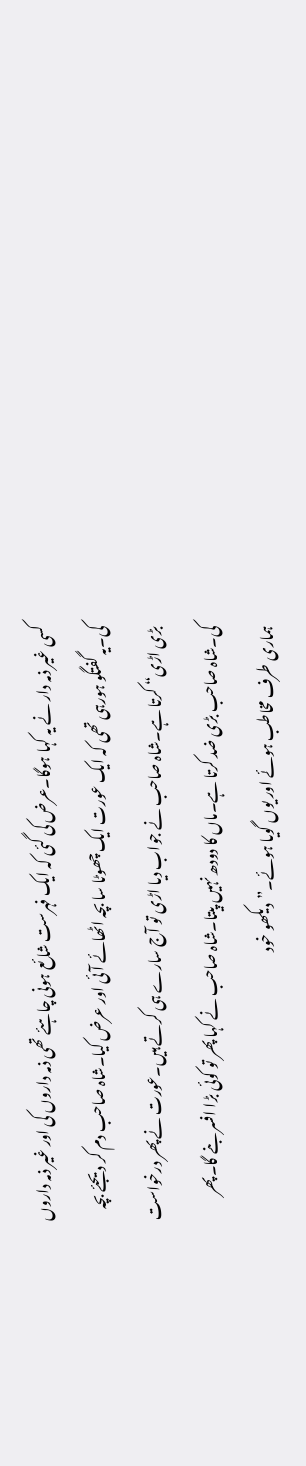کسی غیر ذمہ دار نے یہ کہا ہوگا۔عرض کی گئی کہ ایک فہرست شائع ہونی چاہئے تھی ذمہ داروں کی اور غیر ذمہ داروں کی۔یہ گفتگو ہورہی تھی کہ ایک عورت ایک چھوٹا سا بچہ اٹھائے آئی اور عرض کیا۔شاہ صاحب دم کر دیجئے بچہ بڑی اڑی“ کرتا ہے۔شاہ صاحب نے جواب دیا اڑی تو آج سارے ہی کرتے ہیں۔عورت نے پھر درخواست کی۔شاہ صاحب بڑی ضد کرتا ہے۔ماں کا دودھ نہیں پیتا۔شاہ صاحب نے کہا پھر تو کوئی بڑا افسر بنے گا۔پھر ہماری طرف مخاطب ہوئے اور یوں گویا ہوئے۔”دیکھو خود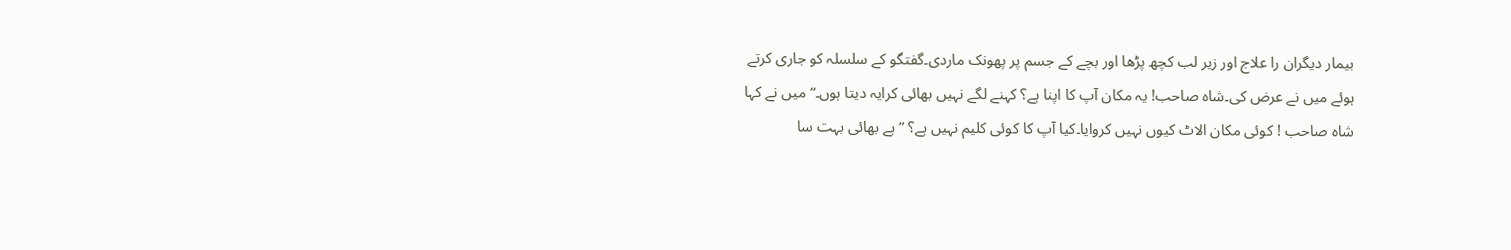بیمار دیگران را علاج اور زیر لب کچھ پڑھا اور بچے کے جسم پر پھونک ماردی۔گفتگو کے سلسلہ کو جاری کرتے ہوئے میں نے عرض کی۔شاہ صاحب! یہ مکان آپ کا اپنا ہے؟ کہنے لگے نہیں بھائی کرایہ دیتا ہوں۔“ میں نے کہا شاہ صاحب ! کوئی مکان الاٹ کیوں نہیں کروایا۔کیا آپ کا کوئی کلیم نہیں ہے؟ ” ہے بھائی بہت سا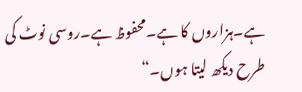ہے۔ہزاروں کا ہے۔محفوظ ہے۔روسی نوٹ کی طرح دیکھ لیتا ہوں۔“